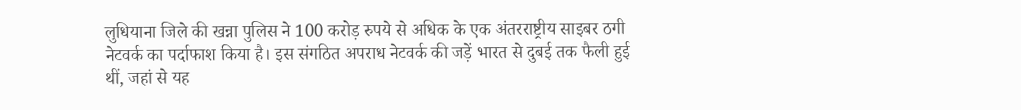लुधियाना जिले की खन्ना पुलिस ने 100 करोड़ रुपये से अधिक के एक अंतरराष्ट्रीय साइबर ठगी नेटवर्क का पर्दाफाश किया है। इस संगठित अपराध नेटवर्क की जड़ें भारत से दुबई तक फैली हुई थीं, जहां से यह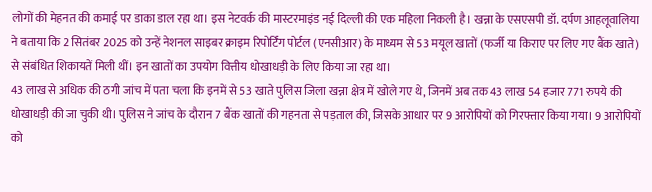लोगों की मेहनत की कमाई पर डाका डाल रहा था। इस नेटवर्क की मास्टरमाइंड नई दिल्ली की एक महिला निकली है। खन्ना के एसएसपी डॉ. दर्पण आहलूवालिया ने बताया कि 2 सितंबर 2025 को उन्हें नेशनल साइबर क्राइम रिपोर्टिंग पोर्टल (एनसीआर) के माध्यम से 53 मयूल खातों (फर्जी या किराए पर लिए गए बैंक खाते) से संबंधित शिकायतें मिली थीं। इन खातों का उपयोग वित्तीय धोखाधड़ी के लिए किया जा रहा था।
43 लाख से अधिक की ठगी जांच में पता चला कि इनमें से 53 खाते पुलिस जिला खन्ना क्षेत्र में खोले गए थे, जिनमें अब तक 43 लाख 54 हजार 771 रुपये की धोखाधड़ी की जा चुकी थी। पुलिस ने जांच के दौरान 7 बैंक खातों की गहनता से पड़ताल की, जिसके आधार पर 9 आरोपियों को गिरफ्तार किया गया। 9 आरोपियों को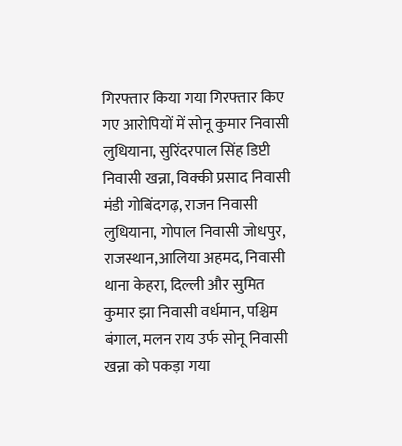गिरफ्तार किया गया गिरफ्तार किए गए आरोपियों में सोनू कुमार निवासी लुधियाना, सुरिंदरपाल सिंह डिप्टी निवासी खन्ना, विक्की प्रसाद निवासी मंडी गोबिंदगढ़, राजन निवासी लुधियाना, गोपाल निवासी जोधपुर, राजस्थान,आलिया अहमद, निवासी थाना केहरा, दिल्ली और सुमित कुमार झा निवासी वर्धमान, पश्चिम बंगाल, मलन राय उर्फ सोनू निवासी खन्ना को पकड़ा गया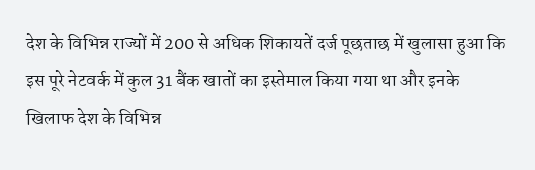देश के विभिन्न राज्यों में 200 से अधिक शिकायतें दर्ज पूछताछ में खुलासा हुआ कि इस पूरे नेटवर्क में कुल 31 बैंक खातों का इस्तेमाल किया गया था और इनके खिलाफ देश के विभिन्न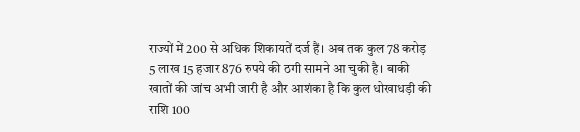राज्यों में 200 से अधिक शिकायतें दर्ज हैं। अब तक कुल 78 करोड़ 5 लाख 15 हजार 876 रुपये की ठगी सामने आ चुकी है। बाकी खातों की जांच अभी जारी है और आशंका है कि कुल धोखाधड़ी की राशि 100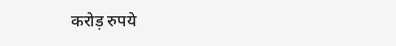करोड़ रुपये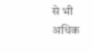से भी अधिक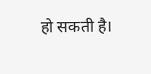हो सकती है।